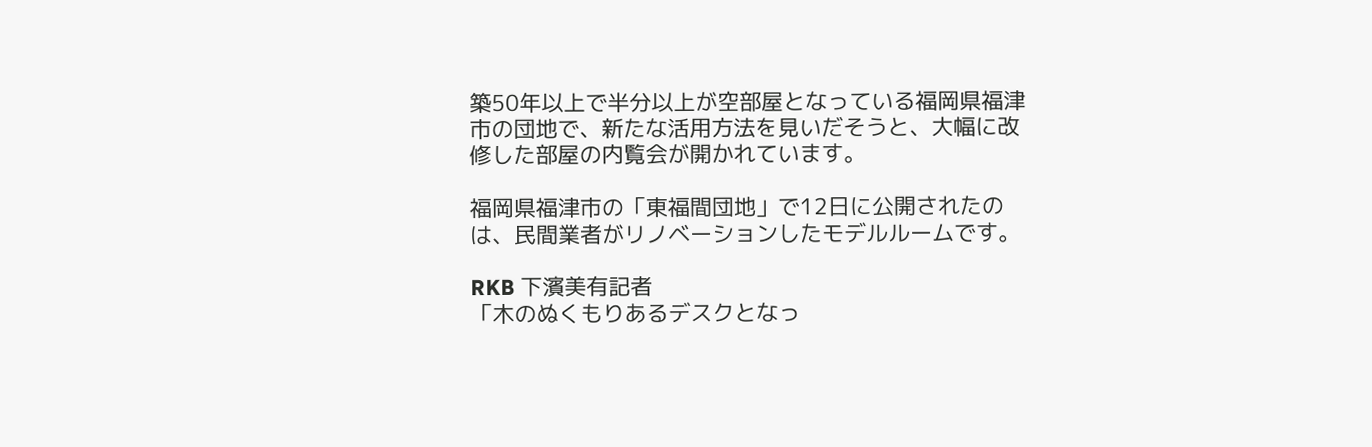築50年以上で半分以上が空部屋となっている福岡県福津市の団地で、新たな活用方法を見いだそうと、大幅に改修した部屋の内覧会が開かれています。

福岡県福津市の「東福間団地」で12日に公開されたのは、民間業者がリノベーションしたモデルルームです。

RKB 下濱美有記者
「木のぬくもりあるデスクとなっ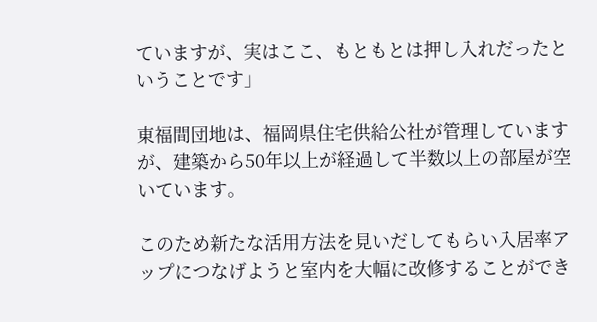ていますが、実はここ、もともとは押し入れだったということです」

東福間団地は、福岡県住宅供給公社が管理していますが、建築から50年以上が経過して半数以上の部屋が空いています。

このため新たな活用方法を見いだしてもらい入居率アップにつなげようと室内を大幅に改修することができ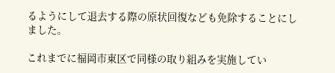るようにして退去する際の原状回復なども免除することにしました。

これまでに福岡市東区で同様の取り組みを実施してい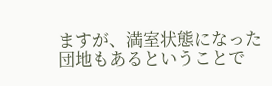ますが、満室状態になった団地もあるということで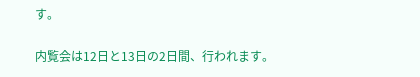す。

内覧会は12日と13日の2日間、行われます。